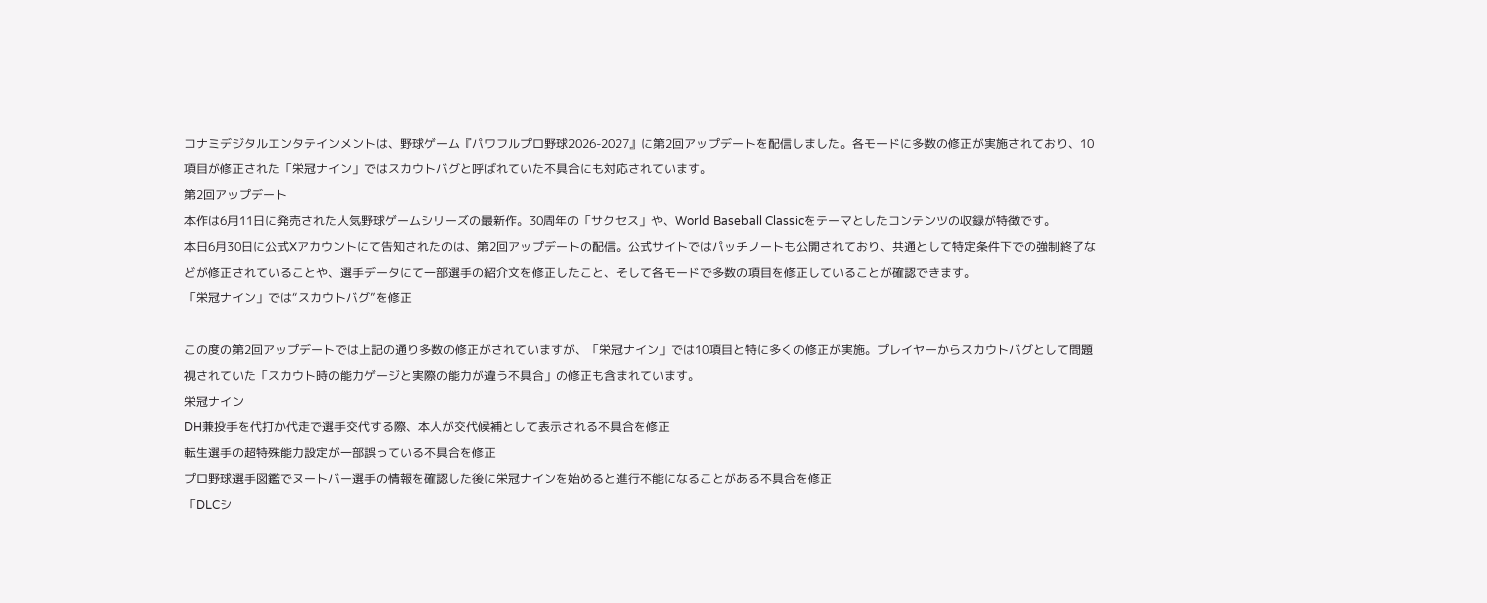コナミデジタルエンタテインメントは、野球ゲーム『パワフルプロ野球2026-2027』に第2回アップデートを配信しました。各モードに多数の修正が実施されており、10項目が修正された「栄冠ナイン」ではスカウトバグと呼ばれていた不具合にも対応されています。
第2回アップデート
本作は6月11日に発売された人気野球ゲームシリーズの最新作。30周年の「サクセス」や、World Baseball Classicをテーマとしたコンテンツの収録が特徴です。
本日6月30日に公式Xアカウントにて告知されたのは、第2回アップデートの配信。公式サイトではパッチノートも公開されており、共通として特定条件下での強制終了などが修正されていることや、選手データにて一部選手の紹介文を修正したこと、そして各モードで多数の項目を修正していることが確認できます。
「栄冠ナイン」では“スカウトバグ”を修正

この度の第2回アップデートでは上記の通り多数の修正がされていますが、「栄冠ナイン」では10項目と特に多くの修正が実施。プレイヤーからスカウトバグとして問題視されていた「スカウト時の能力ゲージと実際の能力が違う不具合」の修正も含まれています。
栄冠ナイン
DH兼投手を代打か代走で選手交代する際、本人が交代候補として表示される不具合を修正
転生選手の超特殊能力設定が一部誤っている不具合を修正
プロ野球選手図鑑でヌートバー選手の情報を確認した後に栄冠ナインを始めると進行不能になることがある不具合を修正
「DLCシ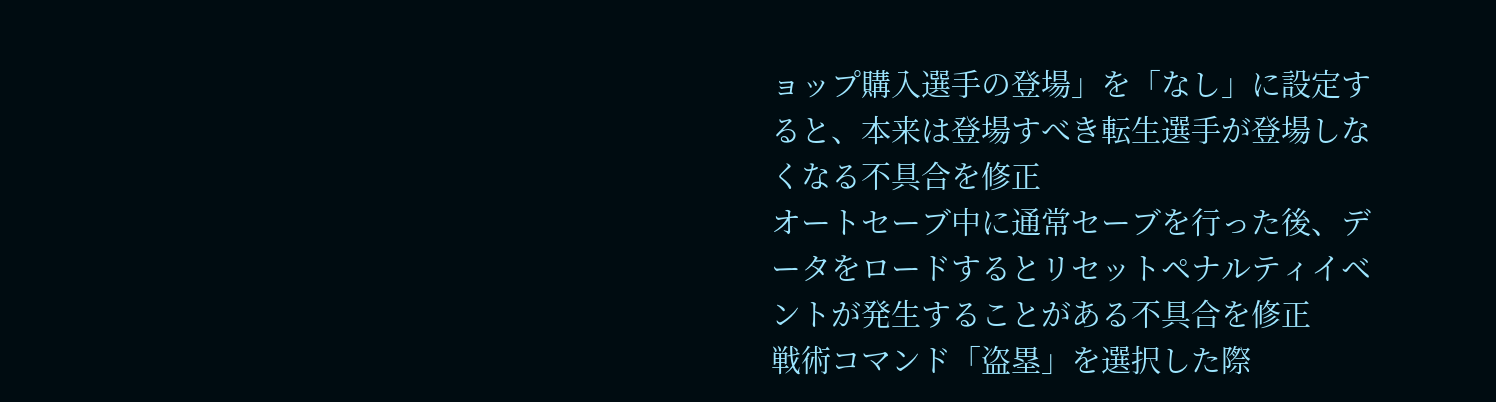ョップ購入選手の登場」を「なし」に設定すると、本来は登場すべき転生選手が登場しなくなる不具合を修正
オートセーブ中に通常セーブを行った後、データをロードするとリセットペナルティイベントが発生することがある不具合を修正
戦術コマンド「盗塁」を選択した際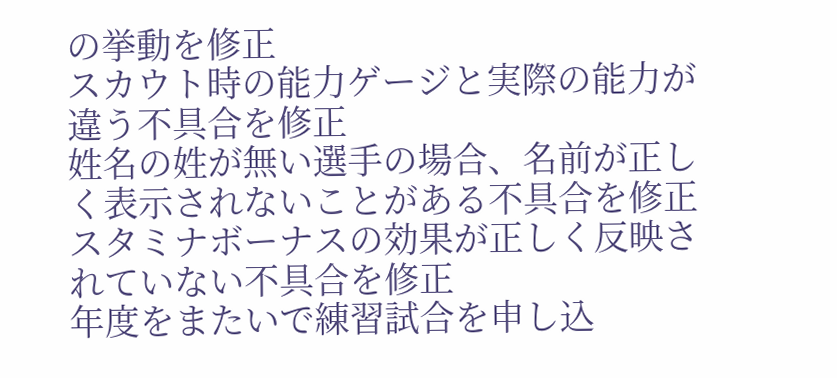の挙動を修正
スカウト時の能力ゲージと実際の能力が違う不具合を修正
姓名の姓が無い選手の場合、名前が正しく表示されないことがある不具合を修正
スタミナボーナスの効果が正しく反映されていない不具合を修正
年度をまたいで練習試合を申し込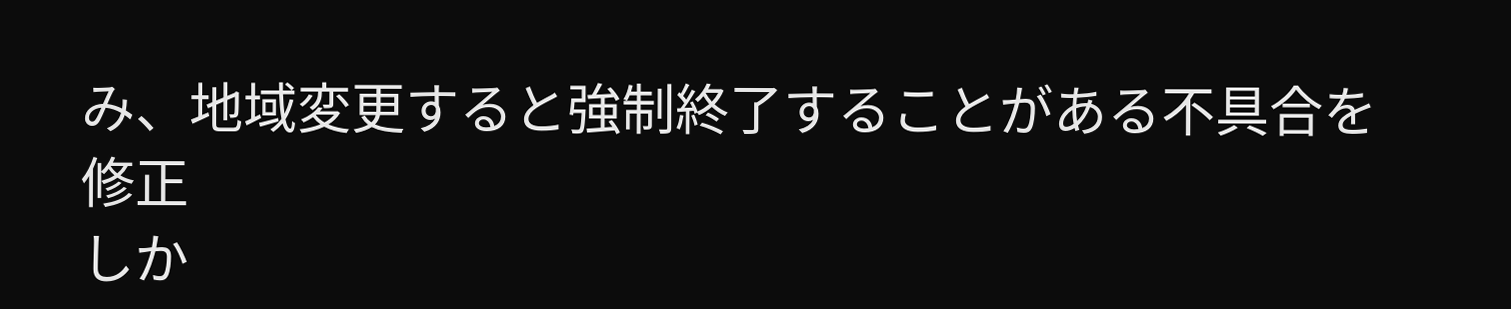み、地域変更すると強制終了することがある不具合を修正
しか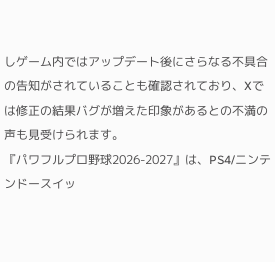しゲーム内ではアップデート後にさらなる不具合の告知がされていることも確認されており、Xでは修正の結果バグが増えた印象があるとの不満の声も見受けられます。
『パワフルプロ野球2026-2027』は、PS4/ニンテンドースイッ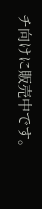チ向けに販売中です。